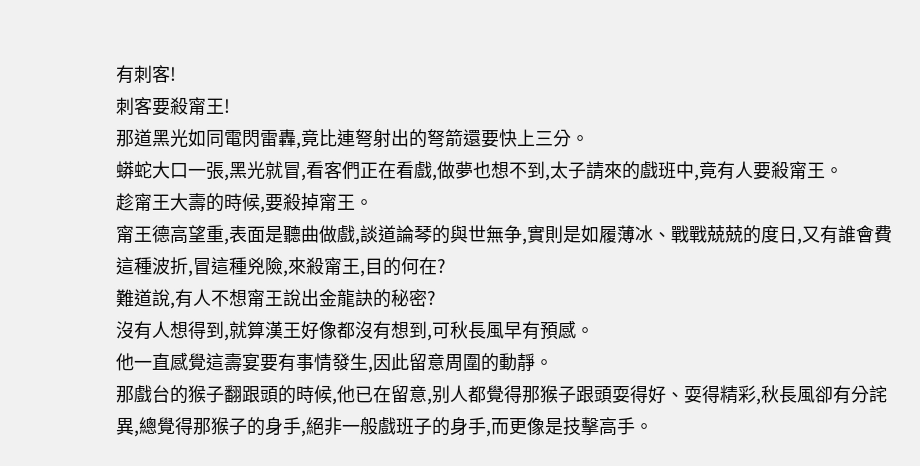有刺客!
刺客要殺甯王!
那道黑光如同電閃雷轟,竟比連弩射出的弩箭還要快上三分。
蟒蛇大口一張,黑光就冒,看客們正在看戲,做夢也想不到,太子請來的戲班中,竟有人要殺甯王。
趁甯王大壽的時候,要殺掉甯王。
甯王德高望重,表面是聽曲做戲,談道論琴的與世無争,實則是如履薄冰、戰戰兢兢的度日,又有誰會費這種波折,冒這種兇險,來殺甯王,目的何在?
難道說,有人不想甯王說出金龍訣的秘密?
沒有人想得到,就算漢王好像都沒有想到,可秋長風早有預感。
他一直感覺這壽宴要有事情發生,因此留意周圍的動靜。
那戲台的猴子翻跟頭的時候,他已在留意,别人都覺得那猴子跟頭耍得好、耍得精彩,秋長風卻有分詫異,總覺得那猴子的身手,絕非一般戲班子的身手,而更像是技擊高手。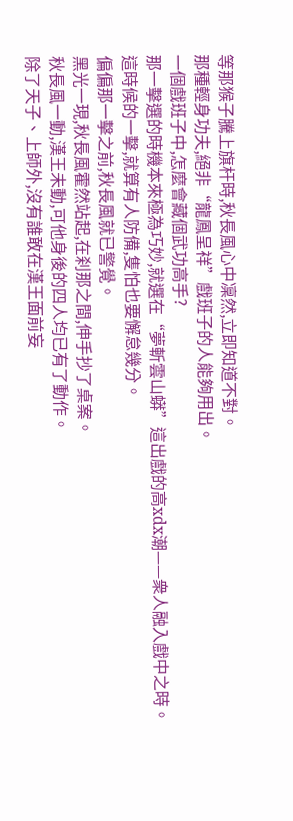等那猴子騰上旗杆時,秋長風心中凜然,立即知道不對。
那種輕身功夫,絕非“龍鳳呈祥”戲班子的人能夠用出。
一個戲班子中,怎麼會藏個武功高手?
那一擊選的時機本來極為巧妙,就選在“夢斬雲山蟒”這出戲的高xdx潮——衆人融入戲中之時。
這時候的一擊,就算有人防備,隻怕也要懈怠幾分。
偏偏那一擊之前,秋長風就已警覺。
黑光一現,秋長風霍然站起,在刹那之間,伸手抄了桌案。
秋長風一動,漢王未動,可他身後的四人均已有了動作。
除了天子、上師外,沒有誰敢在漢王面前妄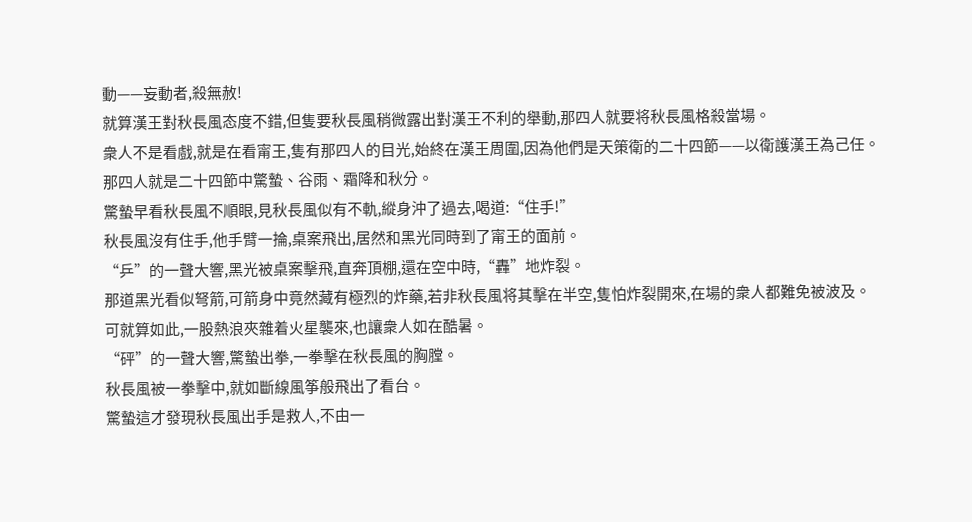動——妄動者,殺無赦!
就算漢王對秋長風态度不錯,但隻要秋長風稍微露出對漢王不利的舉動,那四人就要将秋長風格殺當場。
衆人不是看戲,就是在看甯王,隻有那四人的目光,始終在漢王周圍,因為他們是天策衛的二十四節——以衛護漢王為己任。
那四人就是二十四節中驚蟄、谷雨、霜降和秋分。
驚蟄早看秋長風不順眼,見秋長風似有不軌,縱身沖了過去,喝道:“住手!”
秋長風沒有住手,他手臂一掄,桌案飛出,居然和黑光同時到了甯王的面前。
“乒”的一聲大響,黑光被桌案擊飛,直奔頂棚,還在空中時,“轟”地炸裂。
那道黑光看似弩箭,可箭身中竟然藏有極烈的炸藥,若非秋長風将其擊在半空,隻怕炸裂開來,在場的衆人都難免被波及。
可就算如此,一股熱浪夾雜着火星襲來,也讓衆人如在酷暑。
“砰”的一聲大響,驚蟄出拳,一拳擊在秋長風的胸膛。
秋長風被一拳擊中,就如斷線風筝般飛出了看台。
驚蟄這才發現秋長風出手是救人,不由一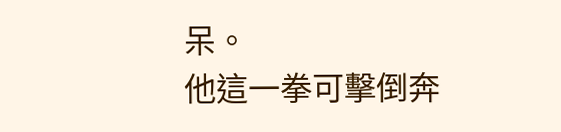呆。
他這一拳可擊倒奔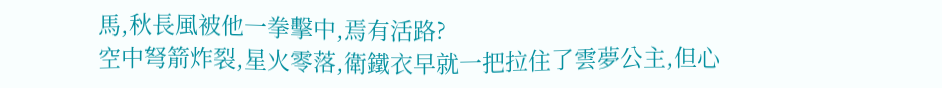馬,秋長風被他一拳擊中,焉有活路?
空中弩箭炸裂,星火零落,衛鐵衣早就一把拉住了雲夢公主,但心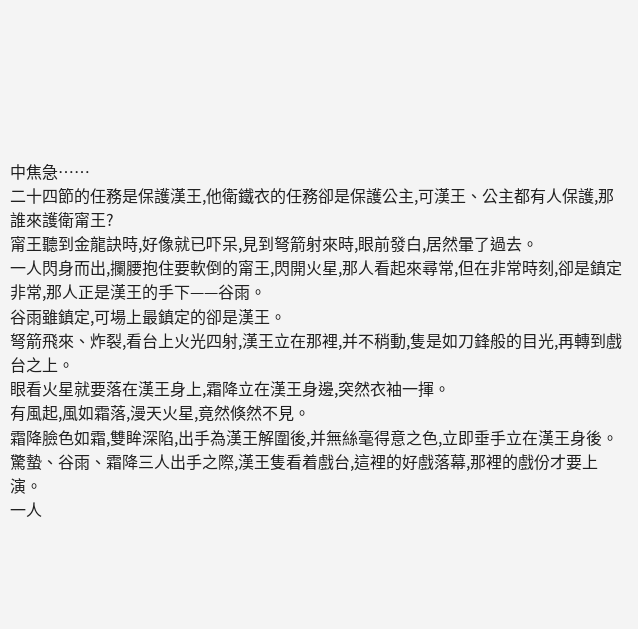中焦急……
二十四節的任務是保護漢王,他衛鐵衣的任務卻是保護公主,可漢王、公主都有人保護,那誰來護衛甯王?
甯王聽到金龍訣時,好像就已吓呆,見到弩箭射來時,眼前發白,居然暈了過去。
一人閃身而出,攔腰抱住要軟倒的甯王,閃開火星,那人看起來尋常,但在非常時刻,卻是鎮定非常,那人正是漢王的手下——谷雨。
谷雨雖鎮定,可場上最鎮定的卻是漢王。
弩箭飛來、炸裂,看台上火光四射,漢王立在那裡,并不稍動,隻是如刀鋒般的目光,再轉到戲台之上。
眼看火星就要落在漢王身上,霜降立在漢王身邊,突然衣袖一揮。
有風起,風如霜落,漫天火星,竟然倏然不見。
霜降臉色如霜,雙眸深陷,出手為漢王解圍後,并無絲毫得意之色,立即垂手立在漢王身後。
驚蟄、谷雨、霜降三人出手之際,漢王隻看着戲台,這裡的好戲落幕,那裡的戲份才要上演。
一人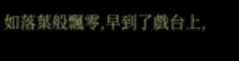如落葉般飄零,早到了戲台上,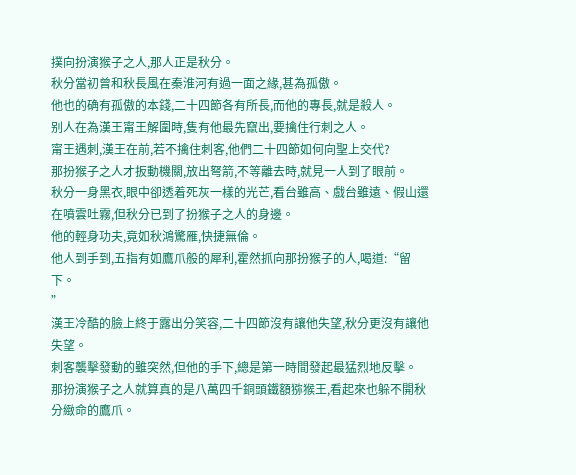撲向扮演猴子之人,那人正是秋分。
秋分當初曾和秋長風在秦淮河有過一面之緣,甚為孤傲。
他也的确有孤傲的本錢,二十四節各有所長,而他的專長,就是殺人。
别人在為漢王甯王解圍時,隻有他最先竄出,要擒住行刺之人。
甯王遇刺,漢王在前,若不擒住刺客,他們二十四節如何向聖上交代?
那扮猴子之人才扳動機關,放出弩箭,不等離去時,就見一人到了眼前。
秋分一身黑衣,眼中卻透着死灰一樣的光芒,看台雖高、戲台雖遠、假山還在噴雲吐霧,但秋分已到了扮猴子之人的身邊。
他的輕身功夫,竟如秋鴻驚雁,快捷無倫。
他人到手到,五指有如鷹爪般的犀利,霍然抓向那扮猴子的人,喝道:“留下。
”
漢王冷酷的臉上終于露出分笑容,二十四節沒有讓他失望,秋分更沒有讓他失望。
刺客襲擊發動的雖突然,但他的手下,總是第一時間發起最猛烈地反擊。
那扮演猴子之人就算真的是八萬四千銅頭鐵額猕猴王,看起來也躲不開秋分緻命的鷹爪。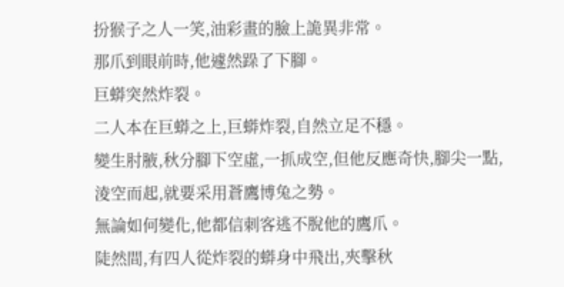扮猴子之人一笑,油彩畫的臉上詭異非常。
那爪到眼前時,他遽然跺了下腳。
巨蟒突然炸裂。
二人本在巨蟒之上,巨蟒炸裂,自然立足不穩。
變生肘腋,秋分腳下空虛,一抓成空,但他反應奇快,腳尖一點,淩空而起,就要采用蒼鷹博兔之勢。
無論如何變化,他都信刺客逃不脫他的鷹爪。
陡然間,有四人從炸裂的蟒身中飛出,夾擊秋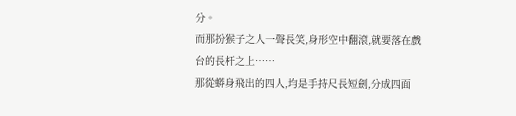分。
而那扮猴子之人一聲長笑,身形空中翻滾,就要落在戲台的長杆之上……
那從蟒身飛出的四人,均是手持尺長短劍,分成四面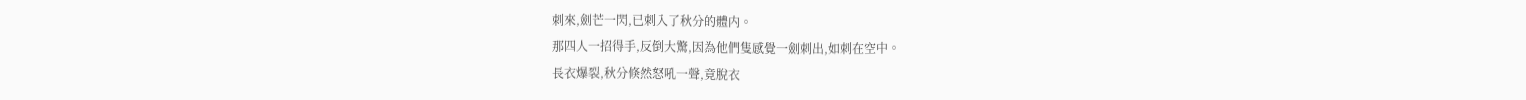刺來,劍芒一閃,已刺入了秋分的體内。
那四人一招得手,反倒大驚,因為他們隻感覺一劍刺出,如刺在空中。
長衣爆裂,秋分倏然怒吼一聲,竟脫衣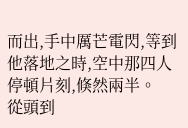而出,手中厲芒電閃,等到他落地之時,空中那四人停頓片刻,倏然兩半。
從頭到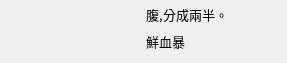腹,分成兩半。
鮮血暴